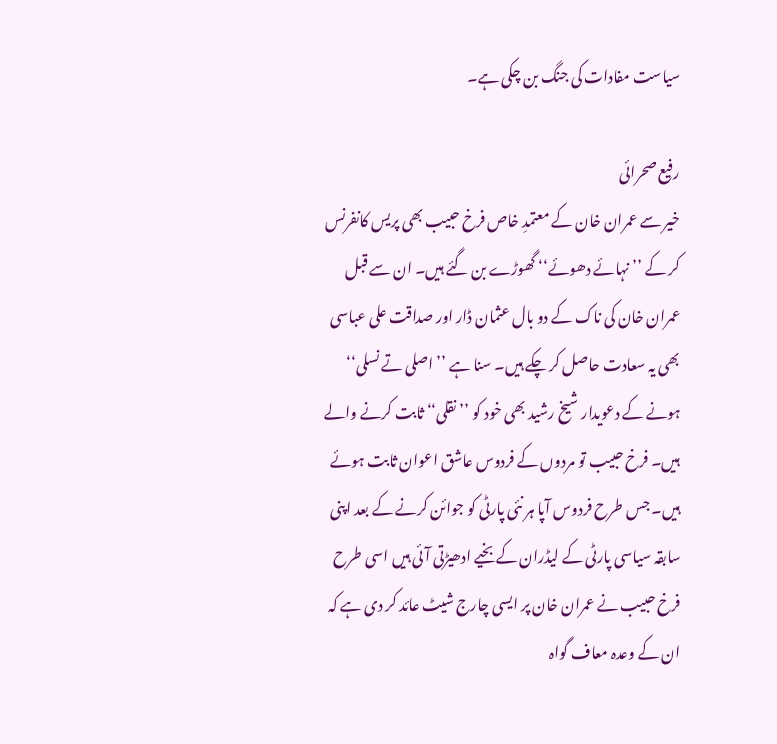سیاست مفادات کی جنگ بن چکی ہے۔

رفیع صحرائی
خیر سے عمران خان کے معتمدِ خاص فرخ حبیب بھی پریس کانفرنس کر کے ’’ نہائے دھوئے‘‘ گھوڑے بن گئے ہیں۔ ان سے قبل عمران خان کی ناک کے دو بال عثمان ڈار اور صداقت علی عباسی بھی یہ سعادت حاصل کر چکے ہیں۔ سنا ہے ’’ اصلی تے نسلی‘‘ ہونے کے دعویدار شیخ رشید بھی خود کو ’’ نقلی‘‘ ثابت کرنے والے ہیں۔ فرخ حبیب تو مردوں کے فردوس عاشق اعوان ثابت ہوئے ہیں۔ جس طرح فردوس آپا ہر نئی پارٹی کو جوائن کرنے کے بعد اپنی سابقہ سیاسی پارٹی کے لیڈران کے بخیے ادھیڑتی آئی ہیں اسی طرح فرخ حبیب نے عمران خان پر ایسی چارج شیٹ عائد کر دی ہے کہ ان کے وعدہ معاف گواہ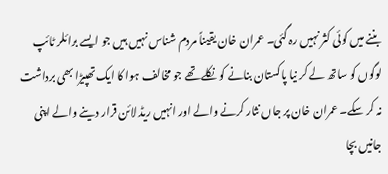بننے میں کوئی کثر نہیں رہ گئی۔ عمران خان یقیناً مردم شناس نہیں ہیں جو ایسے برائلر ٹائپ لوگوں کو ساتھ لے کر نیا پاکستان بنانے کو نکلے تھے جو مخالف ہوا کا ایک تھپیڑا بھی برداشت نہ کر سکے۔ عمران خان پر جاں نثار کرنے والے اور انہیں ریڈ لائن قرار دینے والے اپنی جانیں بچا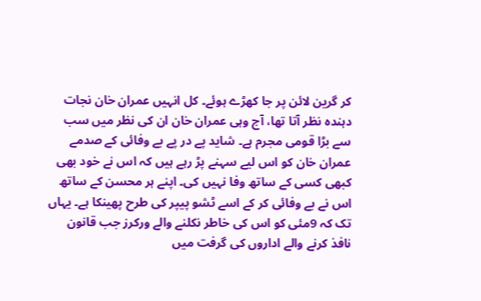کر گرین لائن پر جا کھڑے ہوئے۔ کل انہیں عمران خان نجات دہندہ نظر آتا تھا، آج وہی عمران خان ان کی نظر میں سب سے بڑا قومی مجرم ہے۔ شاید پے در پے بے وفائی کے صدمے عمران خان کو اس لیے سہنے پڑ رہے ہیں کہ اس نے خود بھی کبھی کسی کے ساتھ وفا نہیں کی۔ اپنے ہر محسن کے ساتھ اس نے بے وفائی کر کے اسے ٹشو پیپر کی طرح پھینکا ہے۔ یہاں تک کہ 9مئی کو اس کی خاطر نکلنے والے ورکرز جب قانون نافذ کرنے والے اداروں کی گرفت میں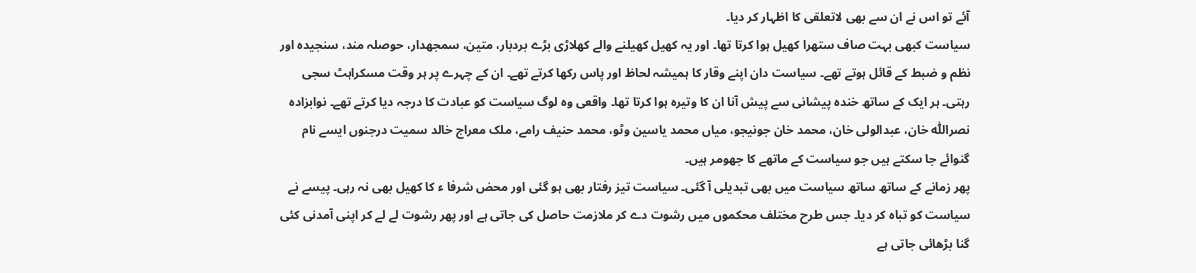آئے تو اس نے ان سے بھی لاتعلقی کا اظہار کر دیا۔
سیاست کبھی بہت صاف ستھرا کھیل ہوا کرتا تھا۔ اور یہ کھیل کھیلنے والے کھلاڑی بڑے بردبار، متین، سمجھدار، حوصلہ مند، سنجیدہ اور نظم و ضبط کے قائل ہوتے تھے۔ سیاست دان اپنے وقار کا ہمیشہ لحاظ اور پاس رکھا کرتے تھے۔ ان کے چہرے پر ہر وقت مسکراہٹ سجی رہتی۔ ہر ایک کے ساتھ خندہ پیشانی سے پیش آنا ان کا وتیرہ ہوا کرتا تھا۔ واقعی وہ لوگ سیاست کو عبادت کا درجہ دیا کرتے تھے۔ نوابزادہ نصراللّٰہ خان، عبدالولی خان، محمد خان جونیجو، میاں محمد یاسین وٹو، محمد حنیف رامے، ملک معراج خالد سمیت درجنوں ایسے نام گنوائے جا سکتے ہیں جو سیاست کے ماتھے کا جھومر ہیں۔
پھر زمانے کے ساتھ ساتھ سیاست میں بھی تبدیلی آ گئی۔ سیاست تیز رفتار بھی ہو گئی اور محض شرفا ء کا کھیل بھی نہ رہی۔ پیسے نے سیاست کو تباہ کر دیا۔ جس طرح مختلف محکموں میں رشوت دے کر ملازمت حاصل کی جاتی ہے اور پھر رشوت لے لے کر اپنی آمدنی کئی گنا بڑھائی جاتی ہے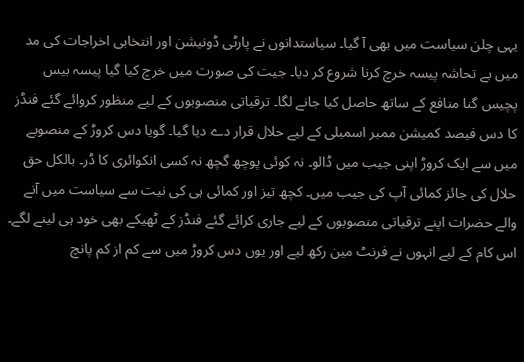یہی چلن سیاست میں بھی آ گیا۔ سیاستدانوں نے پارٹی ڈونیشن اور انتخابی اخراجات کی مد میں بے تحاشہ پیسہ خرچ کرنا شروع کر دیا۔ جیت کی صورت میں خرچ کیا گیا پیسہ بیس پچیس گنا منافع کے ساتھ حاصل کیا جانے لگا۔ ترقیاتی منصوبوں کے لیے منظور کروائے گئے فنڈز کا دس فیصد کمیشن ممبر اسمبلی کے لیے حلال قرار دے دیا گیا۔ گویا دس کروڑ کے منصوبے میں سے ایک کروڑ اپنی جیب میں ڈالو۔ نہ کوئی پوچھ گچھ نہ کسی انکوائری کا ڈر۔ بالکل حق حلال کی جائز کمائی آپ کی جیب میں۔ کچھ تیز اور کمائی ہی کی نیت سے سیاست میں آنے والے حضرات اپنے ترقیاتی منصوبوں کے لیے جاری کرائے گئے فنڈز کے ٹھیکے بھی خود ہی لینے لگے۔ اس کام کے لیے انہوں نے فرنٹ مین رکھ لیے اور یوں دس کروڑ میں سے کم از کم پانچ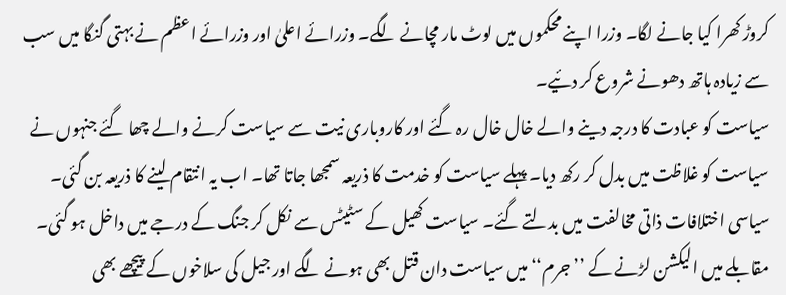کروڑ کھرا کیا جانے لگا۔ وزرا اپنے محکموں میں لوٹ مار مچانے لگے۔ وزرائے اعلیٰ اور وزرائے اعظم نے بہتی گنگا میں سب سے زیادہ ہاتھ دھونے شروع کر دئیے۔
سیاست کو عبادت کا درجہ دینے والے خال خال رہ گئے اور کاروباری نیت سے سیاست کرنے والے چھا گئے جنہوں نے سیاست کو غلاظت میں بدل کر رکھ دیا۔ پہلے سیاست کو خدمت کا ذریعہ سمجھا جاتا تھا۔ اب یہ انتقام لینے کا ذریعہ بن گئی۔ سیاسی اختلافات ذاتی مخالفت میں بدلتے گئے۔ سیاست کھیل کے سٹیٹس سے نکل کر جنگ کے درجے میں داخل ہو گئی۔ مقابلے میں الیکشن لڑنے کے ’’ جرم‘‘ میں سیاست دان قتل بھی ہونے لگے اور جیل کی سلاخوں کے پیچھے بھی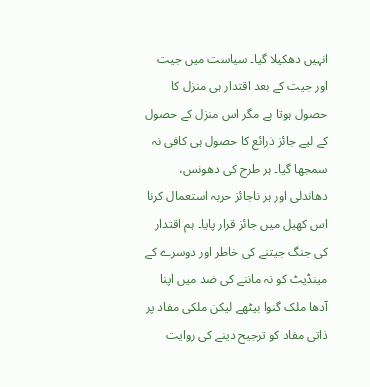انہیں دھکیلا گیا۔ سیاست میں جیت اور جیت کے بعد اقتدار ہی منزل کا حصول ہوتا ہے مگر اس منزل کے حصول کے لیے جائز ذرائع کا حصول ہی کافی نہ سمجھا گیا۔ ہر طرح کی دھونس، دھاندلی اور ہر ناجائز حربہ استعمال کرنا اس کھیل میں جائز قرار پایا۔ ہم اقتدار کی جنگ جیتنے کی خاطر اور دوسرے کے مینڈیٹ کو نہ ماننے کی ضد میں اپنا آدھا ملک گنوا بیٹھے لیکن ملکی مفاد پر ذاتی مفاد کو ترجیح دینے کی روایت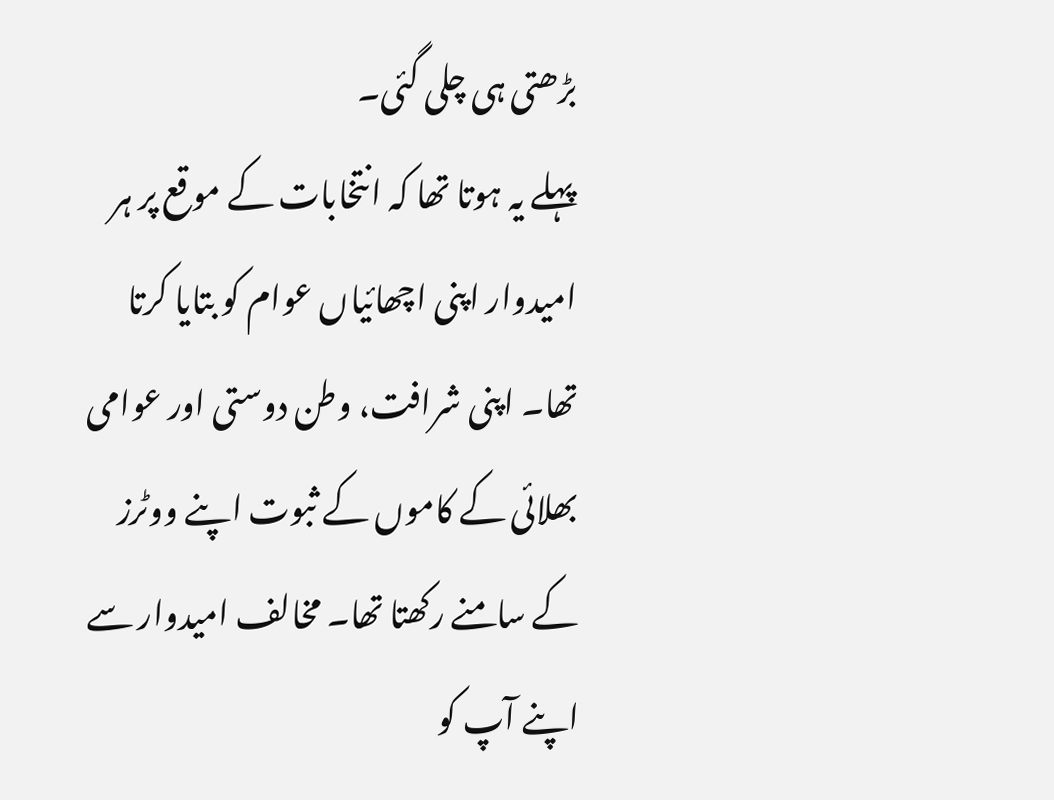بڑھتی ہی چلی گئی۔
پہلے یہ ہوتا تھا کہ انتخابات کے موقع پر ہر امیدوار اپنی اچھائیاں عوام کو بتایا کرتا تھا۔ اپنی شرافت، وطن دوستی اور عوامی بھلائی کے کاموں کے ثبوت اپنے ووٹرز کے سامنے رکھتا تھا۔ مخالف امیدوار سے اپنے آپ کو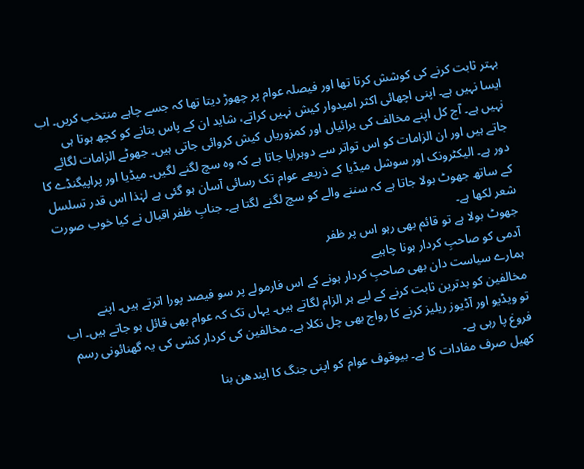بہتر ثابت کرنے کی کوشش کرتا تھا اور فیصلہ عوام پر چھوڑ دیتا تھا کہ جسے چاہے منتخب کریں۔ اب ایسا نہیں ہے۔ اپنی اچھائی اکثر امیدوار کیش نہیں کراتے، شاید ان کے پاس بتانے کو کچھ ہوتا ہی نہیں ہے۔ آج کل اپنے مخالف کی برائیاں اور کمزوریاں کیش کروائی جاتی ہیں۔ جھوٹے الزامات لگائے جاتے ہیں اور ان الزامات کو اس تواتر سے دوہرایا جاتا ہے کہ وہ سچ لگنے لگیں۔ میڈیا اور پراپیگنڈے کا دور ہے۔ الیکٹرونک اور سوشل میڈیا کے ذریعے عوام تک رسائی آسان ہو گئی ہے لہٰذا اس قدر تسلسل کے ساتھ جھوٹ بولا جاتا ہے کہ سننے والے کو سچ لگنے لگتا ہے۔ جنابِ ظفر اقبال نے کیا خوب صورت شعر لکھا ہے۔
جھوٹ بولا ہے تو قائم بھی رہو اس پر ظفر
آدمی کو صاحبِ کردار ہونا چاہیے
ہمارے سیاست دان بھی صاحبِ کردار ہونے کے اس فارمولے پر سو فیصد پورا اترتے ہیں۔ اپنے مخالفین کو بدترین ثابت کرنے کے لیے ہر الزام لگاتے ہیں۔ یہاں تک کہ عوام بھی قائل ہو جاتے ہیں۔ اب تو ویڈیو اور آڈیوز ریلیز کرنے کا رواج بھی چل نکلا ہے۔ مخالفین کی کردار کشی کی یہ گھنائونی رسم فروغ پا رہی ہے۔
کھیل صرف مفادات کا ہے۔ بیوقوف عوام کو اپنی جنگ کا ایندھن بنا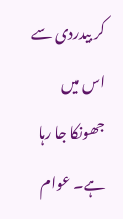کر بیدردی سے اس میں جھونکا جا رہا ہے۔ عوام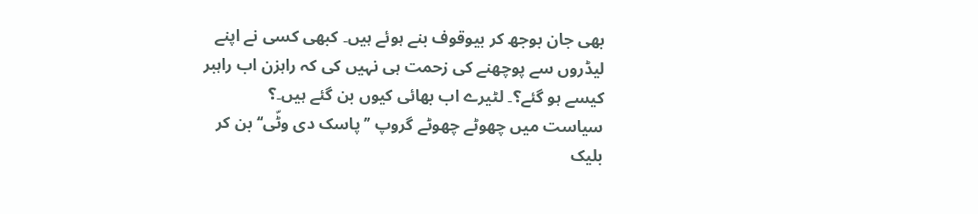بھی جان بوجھ کر بیوقوف بنے ہوئے ہیں۔ کبھی کسی نے اپنے لیڈروں سے پوچھنے کی زحمت ہی نہیں کی کہ راہزن اب راہبر کیسے ہو گئے؟۔ لٹیرے اب بھائی کیوں بن گئے ہیں۔؟
سیاست میں چھوٹے چھوٹے گروپ ’’ پاسک دی وٹّی‘‘ بن کر بلیک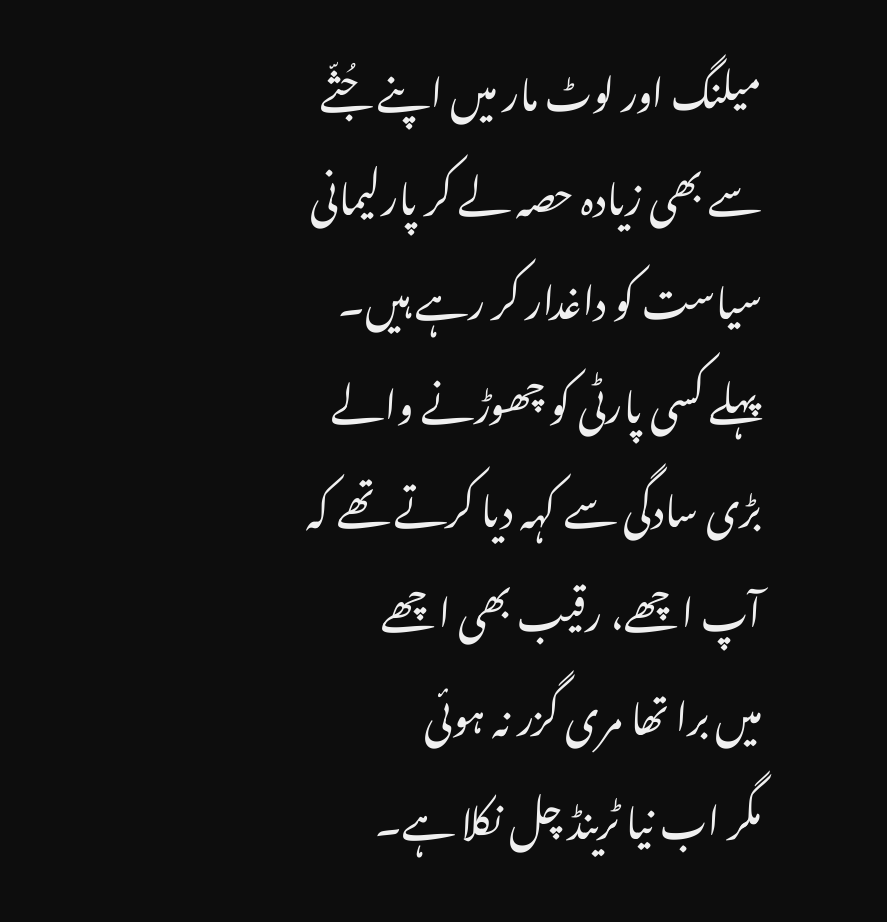میلنگ اور لوٹ مار میں اپنے جُثّے سے بھی زیادہ حصہ لے کر پارلیمانی سیاست کو داغدار کر رہے ہیں۔
پہلے کسی پارٹی کو چھوڑنے والے بڑی سادگی سے کہہ دیا کرتے تھے کہ
آپ اچھے، رقیب بھی اچھے
میں برا تھا مری گزر نہ ہوئی
مگر اب نیا ٹرینڈ چل نکلا ہے۔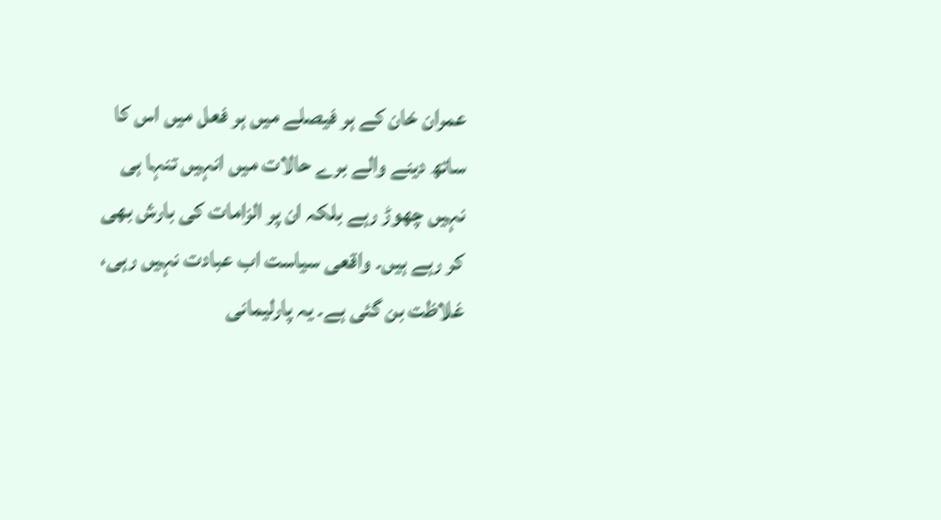عمران خان کے ہر فیصلے میں ہر فعل میں اس کا ساتھ دینے والے برے حالات میں انہیں تنہا ہی نہیں چھوڑ رہے بلکہ ان پر الزامات کی بارش بھی کر رہے ہیں۔ واقعی سیاست اب عبادت نہیں رہی، غلاظت بن گئی ہے۔ یہ پارلیمانی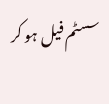سسٹم فیل ہو کر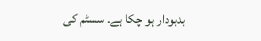بدبودار ہو چکا ہے۔ سسٹم کی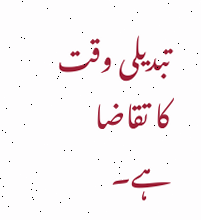تبدیلی وقت کا تقاضا ہے۔